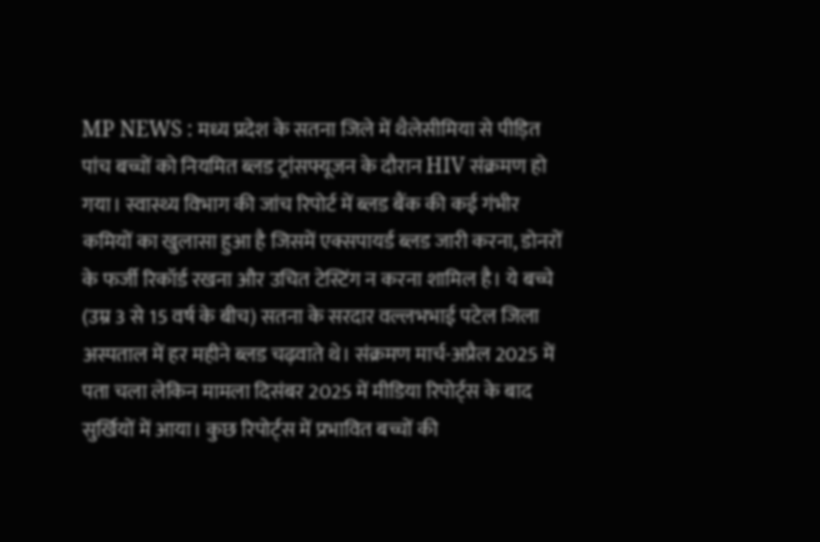MP NEWS : मध्य प्रदेश के सतना जिले में थैलेसीमिया से पीड़ित पांच बच्चों को नियमित ब्लड ट्रांसफ्यूजन के दौरान HIV संक्रमण हो गया। स्वास्थ्य विभाग की जांच रिपोर्ट में ब्लड बैंक की कई गंभीर कमियों का खुलासा हुआ है जिसमें एक्सपायर्ड ब्लड जारी करना, डोनरों के फर्जी रिकॉर्ड रखना और उचित टेस्टिंग न करना शामिल है। ये बच्चे (उम्र 3 से 15 वर्ष के बीच) सतना के सरदार वल्लभभाई पटेल जिला अस्पताल में हर महीने ब्लड चढ़वाते थे। संक्रमण मार्च-अप्रैल 2025 में पता चला लेकिन मामला दिसंबर 2025 में मीडिया रिपोर्ट्स के बाद सुर्खियों में आया। कुछ रिपोर्ट्स में प्रभावित बच्चों की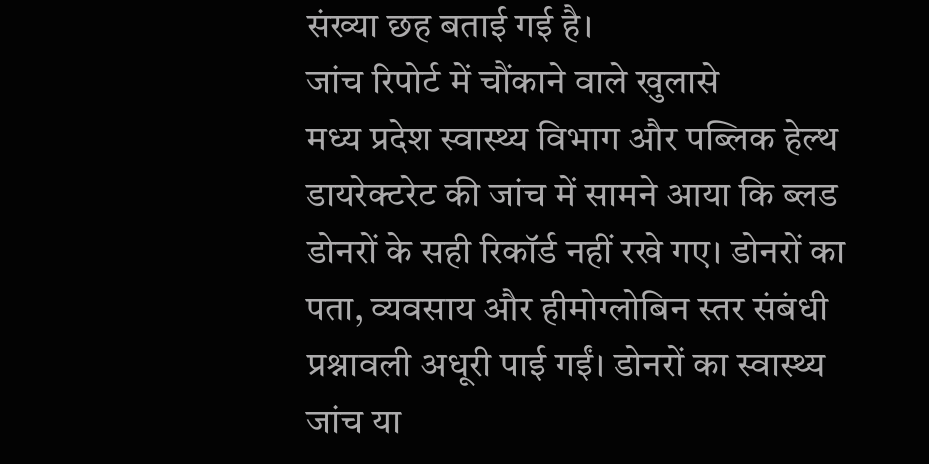संख्या छह बताई गई है।
जांच रिपोर्ट में चौंकाने वाले खुलासे
मध्य प्रदेश स्वास्थ्य विभाग और पब्लिक हेल्थ डायरेक्टरेट की जांच में सामने आया कि ब्लड डोनरों के सही रिकॉर्ड नहीं रखे गए। डोनरों का पता, व्यवसाय और हीमोग्लोबिन स्तर संबंधी प्रश्नावली अधूरी पाई गईं। डोनरों का स्वास्थ्य जांच या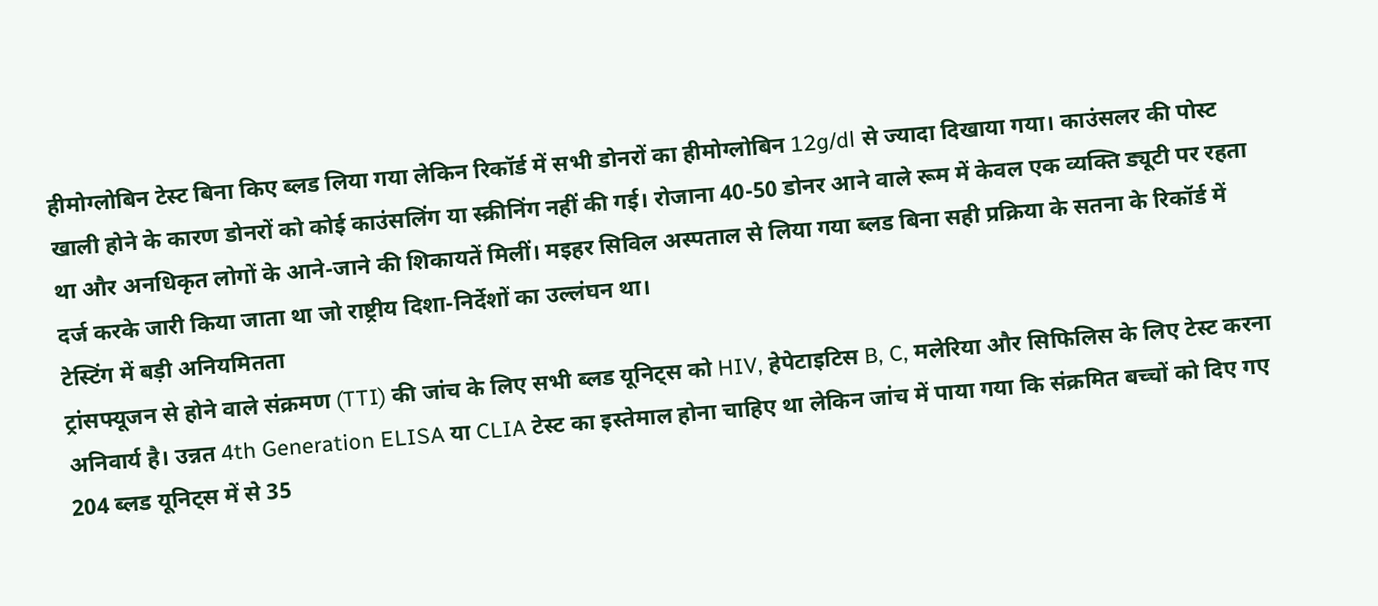हीमोग्लोबिन टेस्ट बिना किए ब्लड लिया गया लेकिन रिकॉर्ड में सभी डोनरों का हीमोग्लोबिन 12g/dl से ज्यादा दिखाया गया। काउंसलर की पोस्ट खाली होने के कारण डोनरों को कोई काउंसलिंग या स्क्रीनिंग नहीं की गई। रोजाना 40-50 डोनर आने वाले रूम में केवल एक व्यक्ति ड्यूटी पर रहता था और अनधिकृत लोगों के आने-जाने की शिकायतें मिलीं। मइहर सिविल अस्पताल से लिया गया ब्लड बिना सही प्रक्रिया के सतना के रिकॉर्ड में दर्ज करके जारी किया जाता था जो राष्ट्रीय दिशा-निर्देशों का उल्लंघन था।
टेस्टिंग में बड़ी अनियमितता
ट्रांसफ्यूजन से होने वाले संक्रमण (TTI) की जांच के लिए सभी ब्लड यूनिट्स को HIV, हेपेटाइटिस B, C, मलेरिया और सिफिलिस के लिए टेस्ट करना अनिवार्य है। उन्नत 4th Generation ELISA या CLIA टेस्ट का इस्तेमाल होना चाहिए था लेकिन जांच में पाया गया कि संक्रमित बच्चों को दिए गए 204 ब्लड यूनिट्स में से 35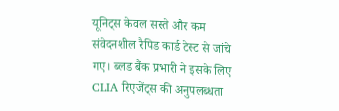यूनिट्स केवल सस्ते और कम संवेदनशील रैपिड कार्ड टेस्ट से जांचे गए। ब्लड बैंक प्रभारी ने इसके लिए CLIA रिएजेंट्स की अनुपलब्धता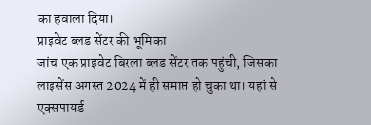का हवाला दिया।
प्राइवेट ब्लड सेंटर की भूमिका
जांच एक प्राइवेट बिरला ब्लड सेंटर तक पहुंची, जिसका लाइसेंस अगस्त 2024 में ही समाप्त हो चुका था। यहां से एक्सपायर्ड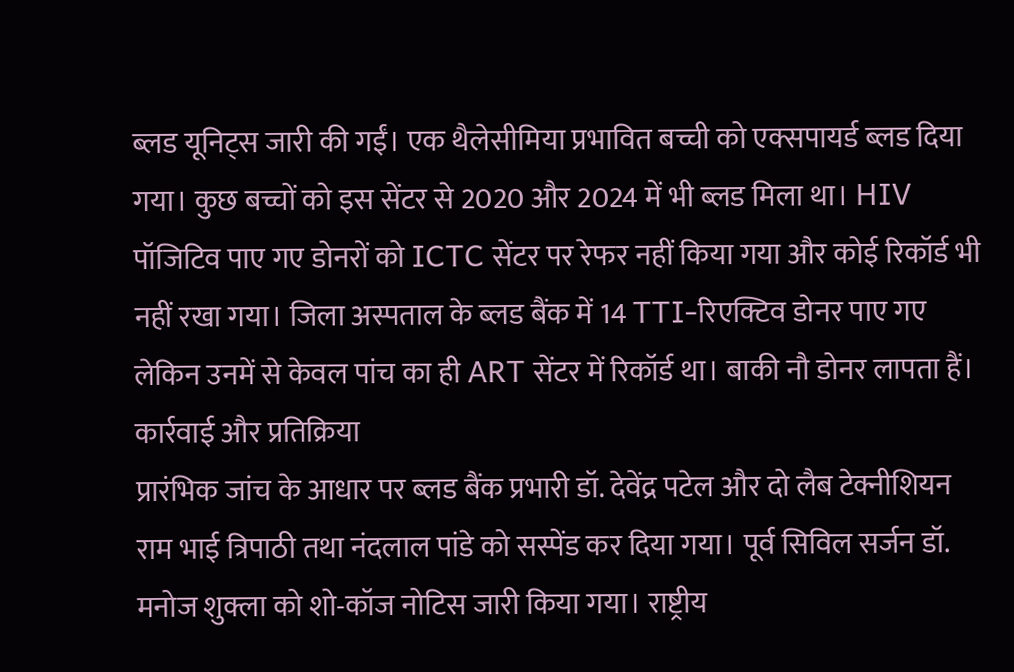ब्लड यूनिट्स जारी की गईं। एक थैलेसीमिया प्रभावित बच्ची को एक्सपायर्ड ब्लड दिया गया। कुछ बच्चों को इस सेंटर से 2020 और 2024 में भी ब्लड मिला था। HIV पॉजिटिव पाए गए डोनरों को ICTC सेंटर पर रेफर नहीं किया गया और कोई रिकॉर्ड भी नहीं रखा गया। जिला अस्पताल के ब्लड बैंक में 14 TTI-रिएक्टिव डोनर पाए गए लेकिन उनमें से केवल पांच का ही ART सेंटर में रिकॉर्ड था। बाकी नौ डोनर लापता हैं।
कार्रवाई और प्रतिक्रिया
प्रारंभिक जांच के आधार पर ब्लड बैंक प्रभारी डॉ. देवेंद्र पटेल और दो लैब टेक्नीशियन राम भाई त्रिपाठी तथा नंदलाल पांडे को सस्पेंड कर दिया गया। पूर्व सिविल सर्जन डॉ. मनोज शुक्ला को शो-कॉज नोटिस जारी किया गया। राष्ट्रीय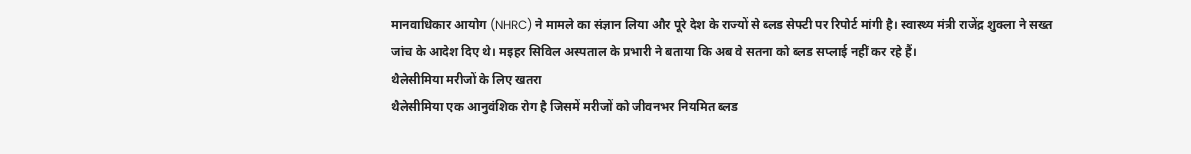मानवाधिकार आयोग (NHRC) ने मामले का संज्ञान लिया और पूरे देश के राज्यों से ब्लड सेफ्टी पर रिपोर्ट मांगी है। स्वास्थ्य मंत्री राजेंद्र शुक्ला ने सख्त जांच के आदेश दिए थे। मइहर सिविल अस्पताल के प्रभारी ने बताया कि अब वे सतना को ब्लड सप्लाई नहीं कर रहे हैं।
थैलेसीमिया मरीजों के लिए खतरा
थैलेसीमिया एक आनुवंशिक रोग है जिसमें मरीजों को जीवनभर नियमित ब्लड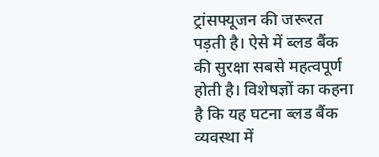ट्रांसफ्यूजन की जरूरत पड़ती है। ऐसे में ब्लड बैंक की सुरक्षा सबसे महत्वपूर्ण होती है। विशेषज्ञों का कहना है कि यह घटना ब्लड बैंक व्यवस्था में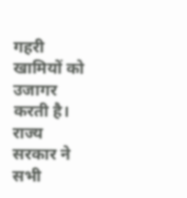गहरी खामियों को उजागर करती है। राज्य सरकार ने सभी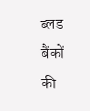ब्लड बैंकों की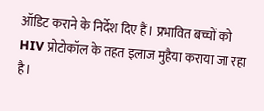ऑडिट कराने के निर्देश दिए हैं। प्रभावित बच्चों को HIV प्रोटोकॉल के तहत इलाज मुहैया कराया जा रहा है।